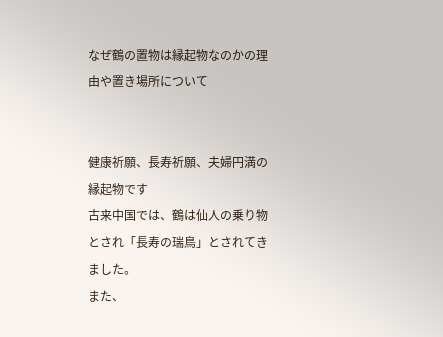なぜ鶴の置物は縁起物なのかの理由や置き場所について


健康祈願、長寿祈願、夫婦円満の縁起物です
古来中国では、鶴は仙人の乗り物とされ「長寿の瑞鳥」とされてきました。
また、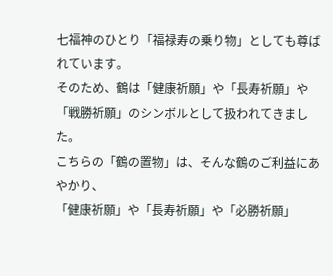七福神のひとり「福禄寿の乗り物」としても尊ばれています。
そのため、鶴は「健康祈願」や「長寿祈願」や「戦勝祈願」のシンボルとして扱われてきました。
こちらの「鶴の置物」は、そんな鶴のご利益にあやかり、
「健康祈願」や「長寿祈願」や「必勝祈願」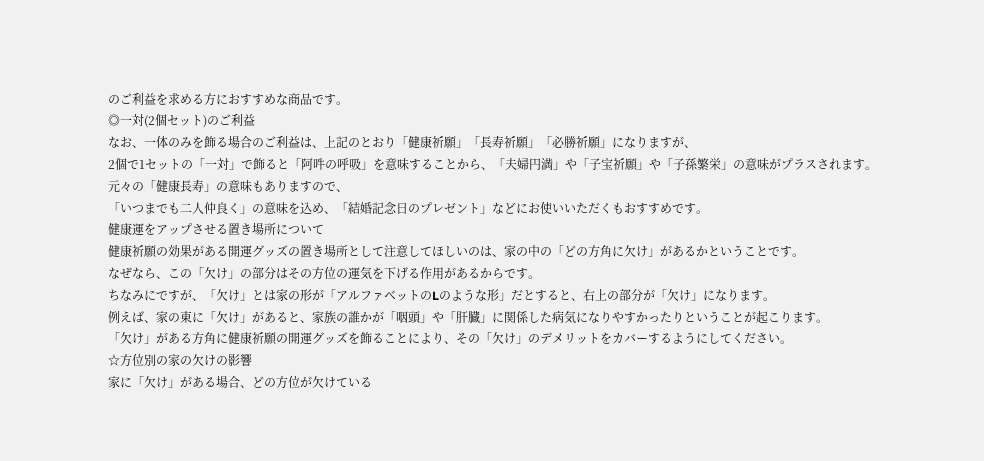のご利益を求める方におすすめな商品です。
◎一対(2個セット)のご利益
なお、一体のみを飾る場合のご利益は、上記のとおり「健康祈願」「長寿祈願」「必勝祈願」になりますが、
2個で1セットの「一対」で飾ると「阿吽の呼吸」を意味することから、「夫婦円満」や「子宝祈願」や「子孫繁栄」の意味がプラスされます。
元々の「健康長寿」の意味もありますので、
「いつまでも二人仲良く」の意味を込め、「結婚記念日のプレゼント」などにお使いいただくもおすすめです。
健康運をアップさせる置き場所について
健康祈願の効果がある開運グッズの置き場所として注意してほしいのは、家の中の「どの方角に欠け」があるかということです。
なぜなら、この「欠け」の部分はその方位の運気を下げる作用があるからです。
ちなみにですが、「欠け」とは家の形が「アルファベットのLのような形」だとすると、右上の部分が「欠け」になります。
例えば、家の東に「欠け」があると、家族の誰かが「咽頭」や「肝臓」に関係した病気になりやすかったりということが起こります。
「欠け」がある方角に健康祈願の開運グッズを飾ることにより、その「欠け」のデメリットをカバーするようにしてください。
☆方位別の家の欠けの影響
家に「欠け」がある場合、どの方位が欠けている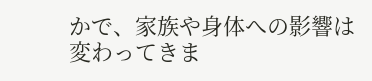かで、家族や身体への影響は変わってきま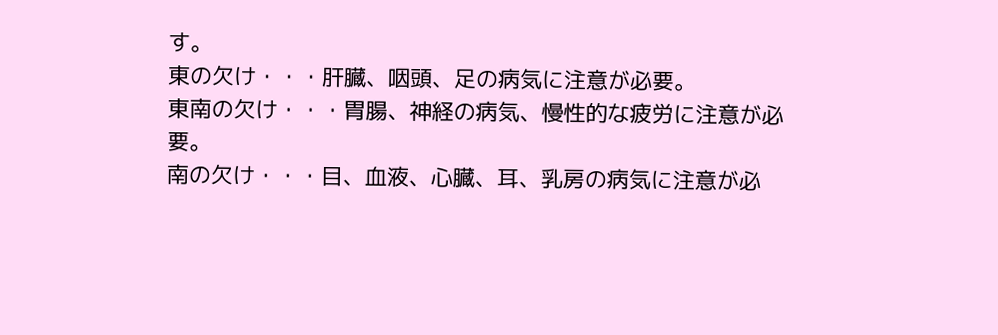す。
東の欠け・・・肝臓、咽頭、足の病気に注意が必要。
東南の欠け・・・胃腸、神経の病気、慢性的な疲労に注意が必要。
南の欠け・・・目、血液、心臓、耳、乳房の病気に注意が必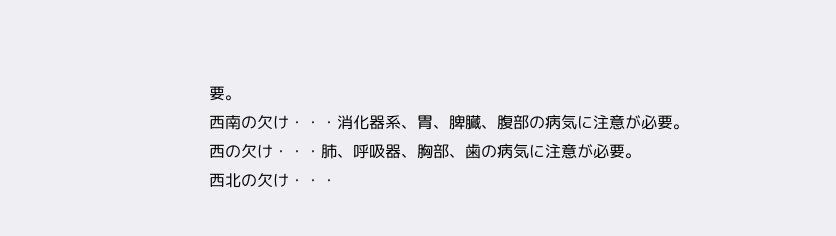要。
西南の欠け・・・消化器系、胃、脾臓、腹部の病気に注意が必要。
西の欠け・・・肺、呼吸器、胸部、歯の病気に注意が必要。
西北の欠け・・・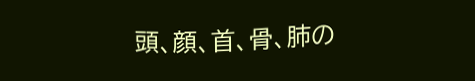頭、顔、首、骨、肺の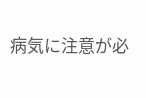病気に注意が必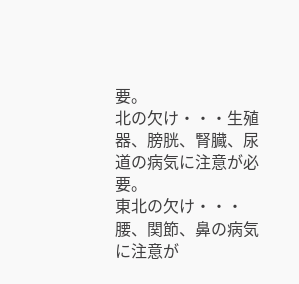要。
北の欠け・・・生殖器、膀胱、腎臓、尿道の病気に注意が必要。
東北の欠け・・・腰、関節、鼻の病気に注意が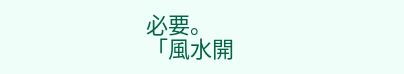必要。
「風水開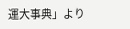運大事典」より